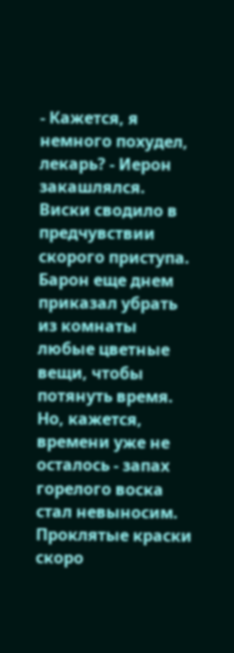- Кажется, я немного похудел, лекарь? - Иерон закашлялся. Виски сводило в предчувствии скорого приступа. Барон еще днем приказал убрать из комнаты любые цветные вещи, чтобы потянуть время. Но, кажется, времени уже не осталось - запах горелого воска стал невыносим. Проклятые краски скоро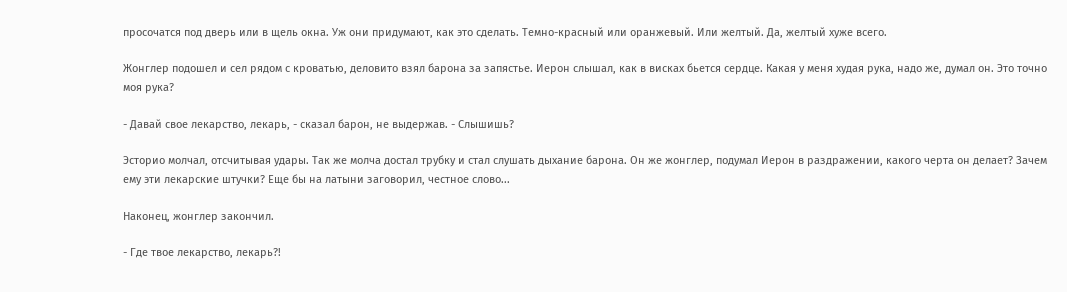просочатся под дверь или в щель окна. Уж они придумают, как это сделать. Темно-красный или оранжевый. Или желтый. Да, желтый хуже всего.

Жонглер подошел и сел рядом с кроватью, деловито взял барона за запяcтье. Иерон слышал, как в висках бьется сердце. Какая у меня худая рука, надо же, думал он. Это точно моя рука?

- Давай свое лекарство, лекарь, - сказал барон, не выдержав. - Слышишь?

Эсторио молчал, отсчитывая удары. Так же молча достал трубку и стал слушать дыхание барона. Он же жонглер, подумал Иерон в раздражении, какого черта он делает? Зачем ему эти лекарские штучки? Еще бы на латыни заговорил, честное слово...

Наконец, жонглер закончил.

- Где твое лекарство, лекарь?!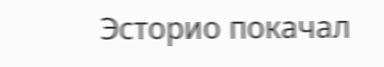Эсторио покачал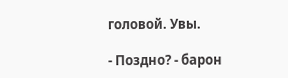головой. Увы.

- Поздно? - барон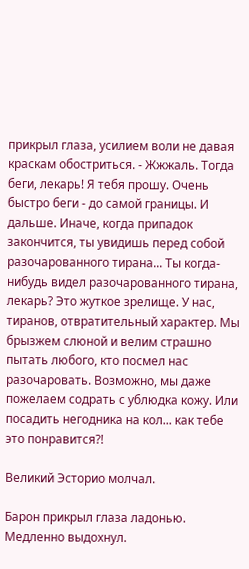прикрыл глаза, усилием воли не давая краскам обостриться. - Жжжаль. Тогда беги, лекарь! Я тебя прошу. Очень быстро беги - до самой границы. И дальше. Иначе, когда припадок закончится, ты увидишь перед собой разочарованного тирана... Ты когда-нибудь видел разочарованного тирана, лекарь? Это жуткое зрелище. У нас, тиранов, отвратительный характер. Мы брызжем слюной и велим страшно пытать любого, кто посмел нас разочаровать. Возможно, мы даже пожелаем содрать с ублюдка кожу. Или посадить негодника на кол... как тебе это понравится?!

Великий Эсторио молчал.

Барон прикрыл глаза ладонью. Медленно выдохнул.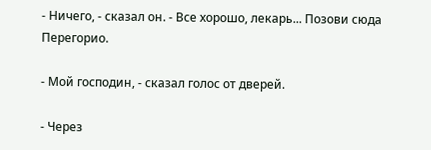- Ничего, - сказал он. - Все хорошо, лекарь... Позови сюда Перегорио.

- Мой господин, - сказал голос от дверей.

- Через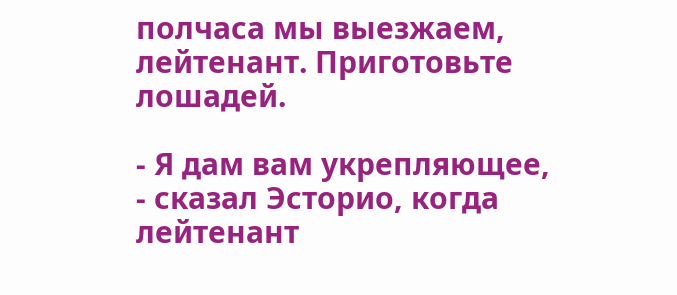полчаса мы выезжаем, лейтенант. Приготовьте лошадей.

- Я дам вам укрепляющее, - сказал Эсторио, когда лейтенант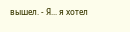вышел. - Я... я хотел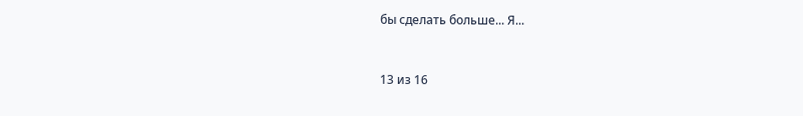бы сделать больше... Я...



13 из 16